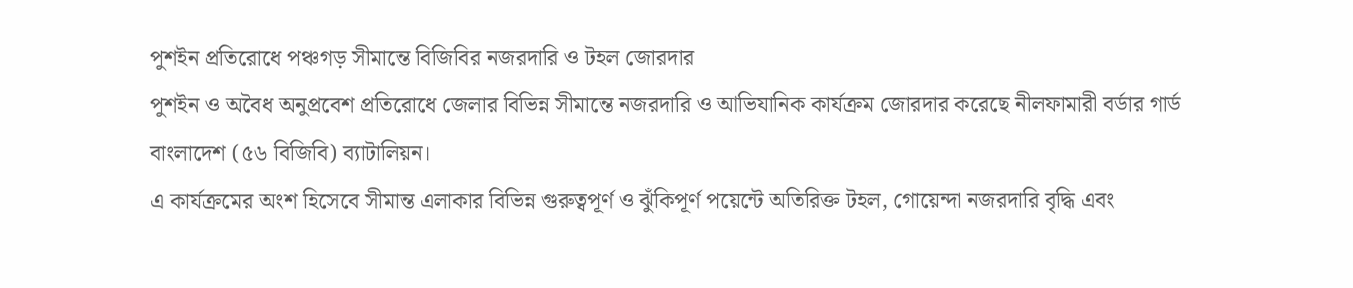পুশইন প্রতিরোধে পঞ্চগড় সীমান্তে বিজিবির নজরদারি ও টহল জোরদার
পুশইন ও অবৈধ অনুপ্রবেশ প্রতিরোধে জেলার বিভিন্ন সীমান্তে নজরদারি ও আভিযানিক কার্যক্রম জোরদার করেছে নীলফামারী বর্ডার গার্ড বাংলাদেশ (৫৬ বিজিবি) ব্যাটালিয়ন।
এ কার্যক্রমের অংশ হিসেবে সীমান্ত এলাকার বিভিন্ন গুরুত্বপূর্ণ ও ঝুঁকিপূর্ণ পয়েন্টে অতিরিক্ত টহল, গোয়েন্দা নজরদারি বৃদ্ধি এবং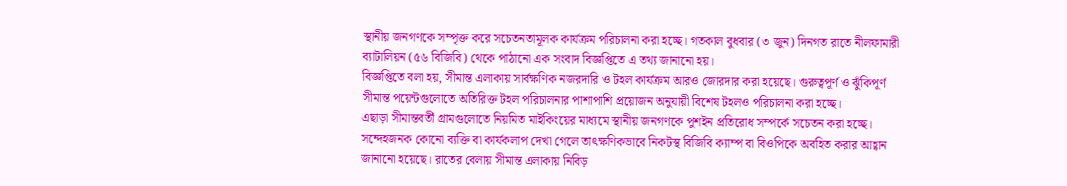স্থানীয় জনগণকে সম্পৃক্ত করে সচেতনতামূলক কার্যক্রম পরিচালনা করা হচ্ছে। গতকাল বুধবার (৩ জুন) দিনগত রাতে নীলফামারী ব্যাটালিয়ন (৫৬ বিজিবি) থেকে পাঠানো এক সংবাদ বিজ্ঞপ্তিতে এ তথ্য জানানো হয়।
বিজ্ঞপ্তিতে বলা হয়, সীমান্ত এলাকায় সার্বক্ষণিক নজরদারি ও টহল কার্যক্রম আরও জোরদার করা হয়েছে। গুরুত্বপূর্ণ ও ঝুঁকিপূর্ণ সীমান্ত পয়েন্টগুলোতে অতিরিক্ত টহল পরিচালনার পাশাপাশি প্রয়োজন অনুযায়ী বিশেষ টহলও পরিচালনা করা হচ্ছে।
এছাড়া সীমান্তবর্তী গ্রামগুলোতে নিয়মিত মাইকিংয়ের মাধ্যমে স্থানীয় জনগণকে পুশইন প্রতিরোধ সম্পর্কে সচেতন করা হচ্ছে। সন্দেহজনক কোনো ব্যক্তি বা কার্যকলাপ দেখা গেলে তাৎক্ষণিকভাবে নিকটস্থ বিজিবি ক্যাম্প বা বিওপিকে অবহিত করার আহ্বান জানানো হয়েছে। রাতের বেলায় সীমান্ত এলাকায় নিবিড়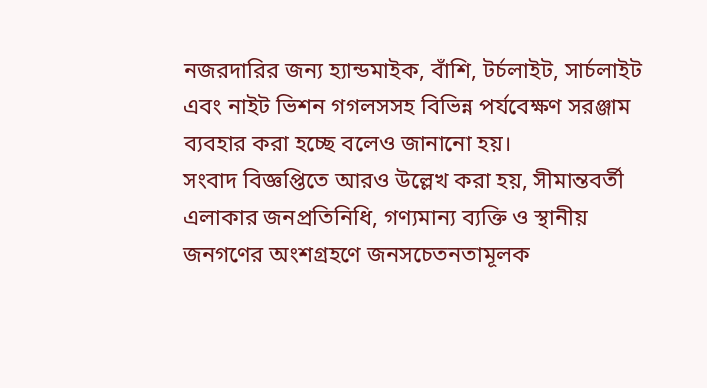নজরদারির জন্য হ্যান্ডমাইক, বাঁশি, টর্চলাইট, সার্চলাইট এবং নাইট ভিশন গগলসসহ বিভিন্ন পর্যবেক্ষণ সরঞ্জাম ব্যবহার করা হচ্ছে বলেও জানানো হয়।
সংবাদ বিজ্ঞপ্তিতে আরও উল্লেখ করা হয়, সীমান্তবর্তী এলাকার জনপ্রতিনিধি, গণ্যমান্য ব্যক্তি ও স্থানীয় জনগণের অংশগ্রহণে জনসচেতনতামূলক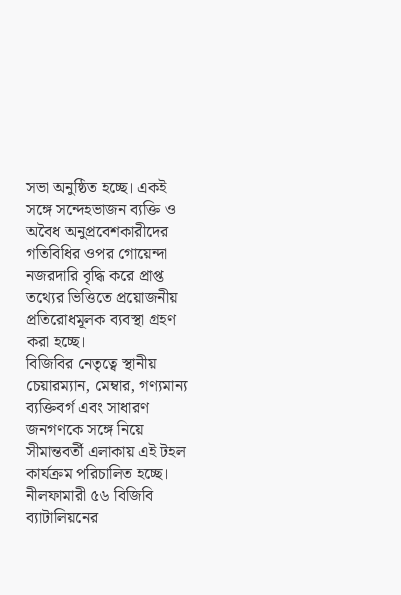সভা অনুষ্ঠিত হচ্ছে। একই সঙ্গে সন্দেহভাজন ব্যক্তি ও অবৈধ অনুপ্রবেশকারীদের গতিবিধির ওপর গোয়েন্দা নজরদারি বৃদ্ধি করে প্রাপ্ত তথ্যের ভিত্তিতে প্রয়োজনীয় প্রতিরোধমূলক ব্যবস্থা গ্রহণ করা হচ্ছে।
বিজিবির নেতৃত্বে স্থানীয় চেয়ারম্যান, মেম্বার, গণ্যমান্য ব্যক্তিবর্গ এবং সাধারণ জনগণকে সঙ্গে নিয়ে সীমান্তবর্তী এলাকায় এই টহল কার্যক্রম পরিচালিত হচ্ছে।
নীলফামারী ৫৬ বিজিবি ব্যাটালিয়নের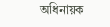অধিনায়ক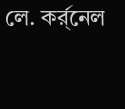লে. কর্র্নেল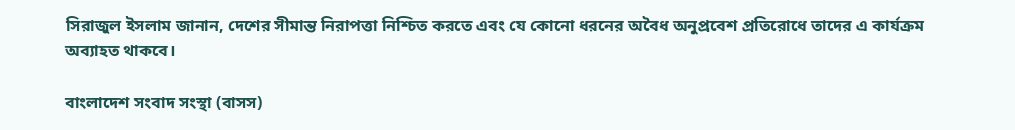সিরাজুল ইসলাম জানান, দেশের সীমান্ত নিরাপত্তা নিশ্চিত করতে এবং যে কোনো ধরনের অবৈধ অনুপ্রবেশ প্রতিরোধে তাদের এ কার্যক্রম অব্যাহত থাকবে।

বাংলাদেশ সংবাদ সংস্থা (বাসস)